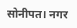सोनीपत। नगर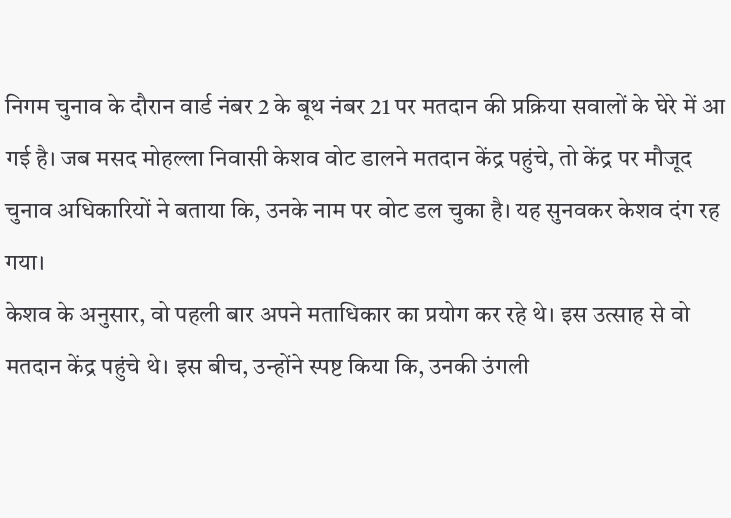निगम चुनाव के दौरान वार्ड नंबर 2 के बूथ नंबर 21 पर मतदान की प्रक्रिया सवालों के घेरे में आ गई है। जब मसद मोहल्ला निवासी केशव वोट डालने मतदान केंद्र पहुंचे, तो केंद्र पर मौजूद चुनाव अधिकारियों ने बताया कि, उनके नाम पर वोट डल चुका है। यह सुनवकर केशव दंग रह गया।
केशव के अनुसार, वो पहली बार अपने मताधिकार का प्रयोग कर रहे थे। इस उत्साह से वो मतदान केंद्र पहुंचे थे। इस बीच, उन्होंने स्पष्ट किया कि, उनकी उंगली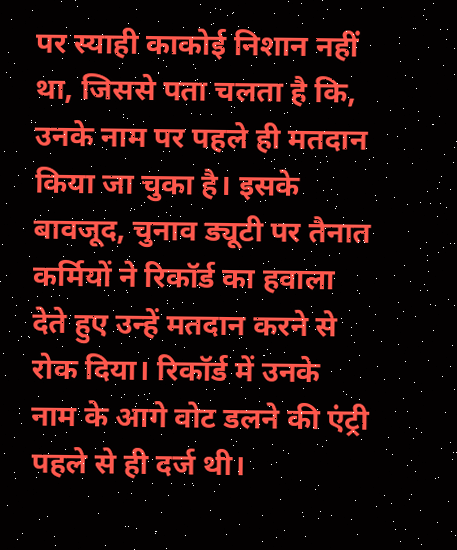पर स्याही काकोई निशान नहीं था, जिससे पता चलता है कि, उनके नाम पर पहले ही मतदान किया जा चुका है। इसके बावजूद, चुनाव ड्यूटी पर तैनात कर्मियों ने रिकॉर्ड का हवाला देते हुए उन्हें मतदान करने से रोक दिया। रिकॉर्ड में उनके नाम के आगे वोट डलने की एंट्री पहले से ही दर्ज थी।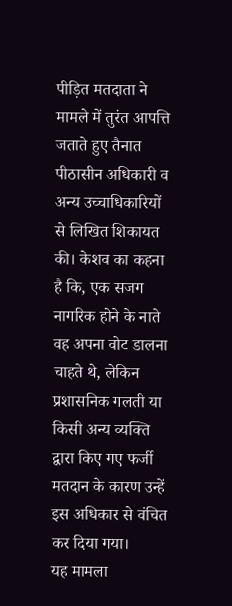पीड़ित मतदाता ने मामले में तुरंत आपत्ति जताते हुए तैनात पीठासीन अधिकारी व अन्य उच्चाधिकारियों से लिखित शिकायत की। केशव का कहना है कि, एक सजग नागरिक होने के नाते वह अपना वोट डालना चाहते थे, लेकिन प्रशासनिक गलती या किसी अन्य व्यक्ति द्वारा किए गए फर्जी मतदान के कारण उन्हें इस अधिकार से वंचित कर दिया गया।
यह मामला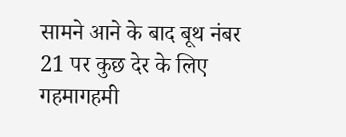सामने आने के बाद बूथ नंबर 21 पर कुछ देर के लिए गहमागहमी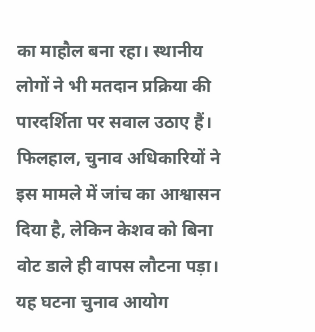का माहौल बना रहा। स्थानीय लोगों ने भी मतदान प्रक्रिया की पारदर्शिता पर सवाल उठाए हैं। फिलहाल, चुनाव अधिकारियों ने इस मामले में जांच का आश्वासन दिया है, लेकिन केशव को बिना वोट डाले ही वापस लौटना पड़ा। यह घटना चुनाव आयोग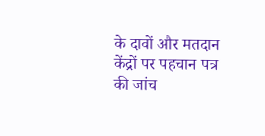के दावों और मतदान केंद्रों पर पहचान पत्र की जांच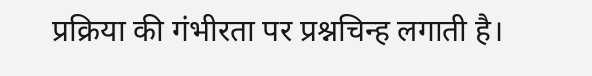प्रक्रिया की गंभीरता पर प्रश्नचिन्ह लगाती है।